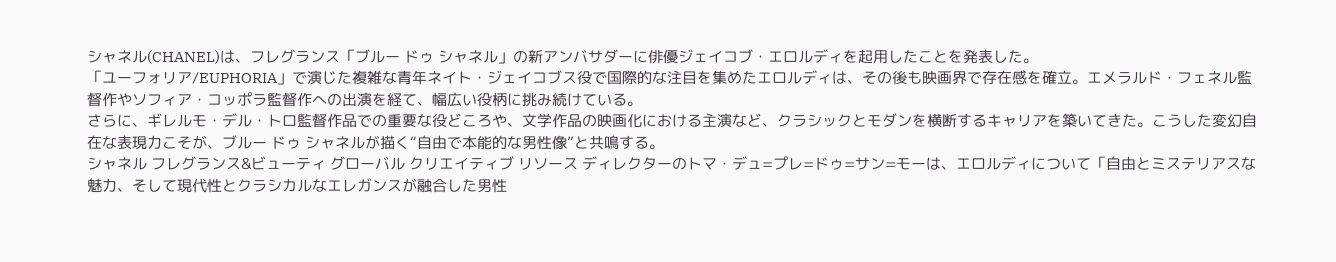シャネル(CHANEL)は、フレグランス「ブルー ドゥ シャネル」の新アンバサダーに俳優ジェイコブ・エロルディを起用したことを発表した。
「ユーフォリア/EUPHORIA」で演じた複雑な青年ネイト・ジェイコブス役で国際的な注目を集めたエロルディは、その後も映画界で存在感を確立。エメラルド・フェネル監督作やソフィア・コッポラ監督作への出演を経て、幅広い役柄に挑み続けている。
さらに、ギレルモ・デル・トロ監督作品での重要な役どころや、文学作品の映画化における主演など、クラシックとモダンを横断するキャリアを築いてきた。こうした変幻自在な表現力こそが、ブルー ドゥ シャネルが描く“自由で本能的な男性像”と共鳴する。
シャネル フレグランス&ビューティ グローバル クリエイティブ リソース ディレクターのトマ・デュ=プレ=ドゥ=サン=モーは、エロルディについて「自由とミステリアスな魅力、そして現代性とクラシカルなエレガンスが融合した男性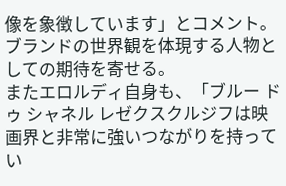像を象徴しています」とコメント。ブランドの世界観を体現する人物としての期待を寄せる。
またエロルディ自身も、「ブルー ドゥ シャネル レゼクスクルジフは映画界と非常に強いつながりを持ってい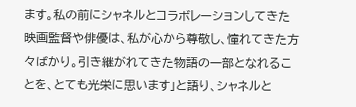ます。私の前にシャネルとコラボレーションしてきた映画監督や俳優は、私が心から尊敬し、憧れてきた方々ばかり。引き継がれてきた物語の一部となれることを、とても光栄に思います」と語り、シャネルと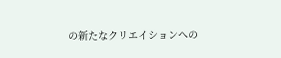の新たなクリエイションへの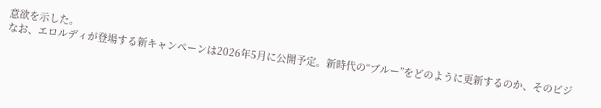意欲を示した。
なお、エロルディが登場する新キャンペーンは2026年5月に公開予定。新時代の“ブルー”をどのように更新するのか、そのビジ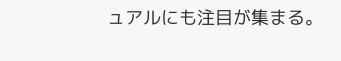ュアルにも注目が集まる。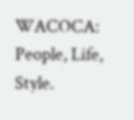WACOCA: People, Life, Style.